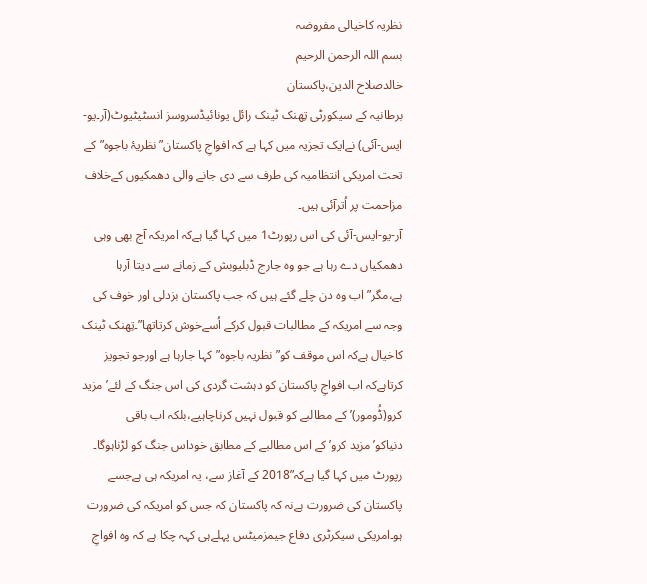نظریہ کاخیالی مفروضہ
بسم اللہ الرحمن الرحیم
خالدصلاح الدین،پاکستان
برطانیہ کے سیکورٹی تِھنک ٹینک رائل یونائیڈسروسز انسٹیٹیوٹ(آر۔یو-ایس-آئی) نےایک تجزیہ میں کہا ہے کہ افواجِ پاکستان”نظریۂ باجوہ”کے تحت امریکی انتظامیہ کی طرف سے دی جانے والی دھمکیوں کےخلاف مزاحمت پر اُترآئی ہیں۔
آر-یو-ایس-آئی کی اس رپورٹ1 میں کہا گیا ہےکہ امریکہ آج بھی وہی دھمکیاں دے رہا ہے جو وہ جارج ڈبلیوبش کے زمانے سے دیتا آرہا ہے،مگر” اب وہ دن چلے گئے ہیں کہ جب پاکستان بزدلی اور خوف کی وجہ سے امریکہ کے مطالبات قبول کرکے اُسےخوش کرتاتھا”۔تِھنک ٹینک کاخیال ہےکہ اس موقف کو”نظریہ باجوہ”کہا جارہا ہے اورجو تجویز کرتاہےکہ اب افواجِ پاکستان کو دہشت گردی کی اس جنگ کے لئے’مزید کرو(ڈُومور)’ کے مطالبے کو قبول نہیں کرناچاہیے،بلکہ اب باقی دنیاکو’مزید کرو’ کے اس مطالبے کے مطابق خوداس جنگ کو لڑناہوگا۔
رپورٹ میں کہا گیا ہےکہ”2018 کے آغاز سے، یہ امریکہ ہی ہےجسے پاکستان کی ضرورت ہےنہ کہ پاکستان کہ جس کو امریکہ کی ضرورت ہو۔امریکی سیکرٹری دفاع جیمزمیٹس پہلےہی کہہ چکا ہے کہ وہ افواجِ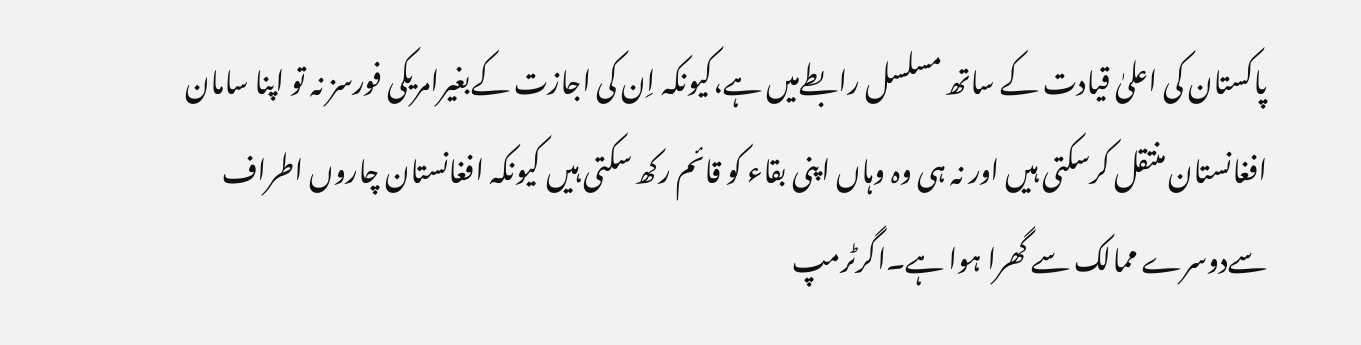پاکستان کی اعلیٰ قیادت کے ساتھ مسلسل رابطےمیں ہے،کیونکہ اِن کی اجازت کےبغیرامریکی فورسز نہ تو اپنا سامان افغانستان منتقل کرسکتی ہیں اور نہ ہی وہ وہاں اپنی بقاء کو قائم رکھ سکتی ہیں کیونکہ افغانستان چاروں اطراف سےدوسرے ممالک سے گھرا ہوا ہے۔اگرٹرمپ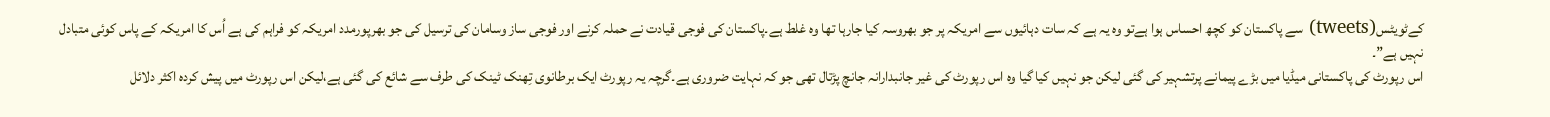کےٹویٹس(tweets) سے پاکستان کو کچھ احساس ہوا ہےتو وہ یہ ہے کہ سات دہائیوں سے امریکہ پر جو بھروسہ کیا جارہا تھا وہ غلط ہے۔پاکستان کی فوجی قیادت نے حملہ کرنے اور فوجی ساز وسامان کی ترسیل کی جو بھرپورمدد امریکہ کو فراہم کی ہے اُس کا امریکہ کے پاس کوئی متبادل نہیں ہے”۔
اس رپورٹ کی پاکستانی میڈیا میں بڑے پیمانے پرتشہیر کی گئی لیکن جو نہیں کیا گیا وہ اس رپورٹ کی غیر جانبدارانہ جانچ پڑتال تھی جو کہ نہایت ضروری ہے۔گرچہ یہ رپورٹ ایک برطانوی تِھنک ٹینک کی طرف سے شائع کی گئی ہے،لیکن اس رپورٹ میں پیش کردہ اکثر دلائل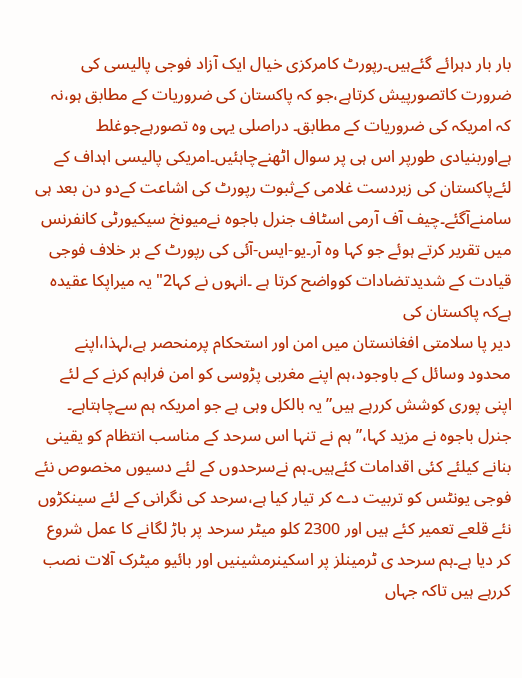بار بار دہرائے گئےہیں۔رپورٹ کامرکزی خیال ایک آزاد فوجی پالیسی کی ضرورت کاتصورپیش کرتاہے،جو کہ پاکستان کی ضروریات کے مطابق ہو،نہ کہ امریکہ کی ضروریات کے مطابق۔ دراصلی یہی وہ تصورہےجوغلط ہےاوربنیادی طورپر اس ہی پر سوال اٹھنےچاہئیں۔امریکی پالیسی اہداف کے لئےپاکستان کی زبردست غلامی کےثبوت رپورٹ کی اشاعت کےدو دن بعد ہی سامنےآگئے۔چیف آف آرمی اسٹاف جنرل باجوہ نےمیونخ سیکیورٹی کانفرنس میں تقریر کرتے ہوئے جو کہا وہ آر۔یو-ایس-آئی کی رپورٹ کے بر خلاف فوجی قیادت کے شدیدتضادات کوواضح کرتا ہے ۔انہوں نے کہا2"یہ میراپکا عقیدہ ہےکہ پاکستان کی
دیر پا سلامتی افغانستان میں امن اور استحکام پرمنحصر ہے،لہذا،اپنے محدود وسائل کے باوجود،ہم اپنے مغربی پڑوسی کو امن فراہم کرنے کے لئے اپنی پوری کوشش کررہے ہیں”یہ بالکل وہی ہے جو امریکہ ہم سےچاہتاہے۔
جنرل باجوہ نے مزید کہا،”ہم نے تنہا اس سرحد کے مناسب انتظام کو یقینی بنانے کیلئے کئی اقدامات کئےہیں۔ہم نےسرحدوں کے لئے دسیوں مخصوص نئے فوجی یونٹس کو تربیت دے کر تیار کیا ہے،سرحد کی نگرانی کے لئے سینکڑوں نئے قلعے تعمیر کئے ہیں اور 2300 کلو میٹر سرحد پر باڑ لگانے کا عمل شروع کر دیا ہے۔ہم سرحد ی ٹرمینلز پر اسکینرمشینیں اور بائیو میٹرک آلات نصب کررہے ہیں تاکہ جہاں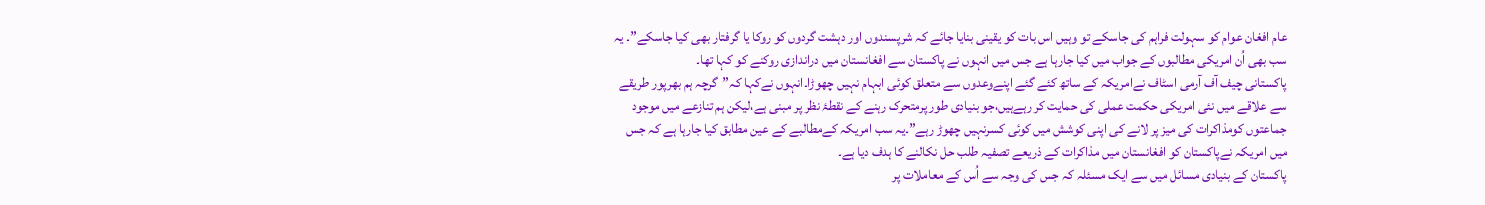عام افغان عوام کو سہولت فراہم کی جاسکے تو وہیں اس بات کو یقینی بنایا جائے کہ شرپسندوں اور دہشت گردوں کو روکا یا گرفتار بھی کیا جاسکے”۔ یہ سب بھی اُن امریکی مطالبوں کے جواب میں کیا جارہا ہے جس میں انہوں نے پاکستان سے افغانستان میں دراندازی روکنے کو کہا تھا۔
پاکستانی چیف آف آرمی اسٹاف نےامریکہ کے ساتھ کئے گئے اپنےوعدوں سے متعلق کوئی ابہام نہیں چھوڑا۔انہوں نےکہا کہ”گرچہ ہم بھرپور طریقے سے علاقے میں نئی امریکی حکمت عملی کی حمایت کر رہےہیں،جو بنیادی طور پرمتحرک رہنے کے نقطۂ نظر پر مبنی ہے،لیکن ہم تنازعے میں موجود جماعتوں کومذاکرات کی میز پر لانے کی اپنی کوشش میں کوئی کسرنہیں چھوڑ رہے”۔یہ سب امریکہ کےمطالبے کے عین مطابق کیا جارہا ہے کہ جس میں امریکہ نےپاکستان کو افغانستان میں مذاکرات کے ذریعے تصفیہ طلب حل نکالنے کا ہدف دیا ہے۔
پاکستان کے بنیادی مسائل میں سے ایک مسئلہ کہ جس کی وجہ سے اُس کے معاملات پر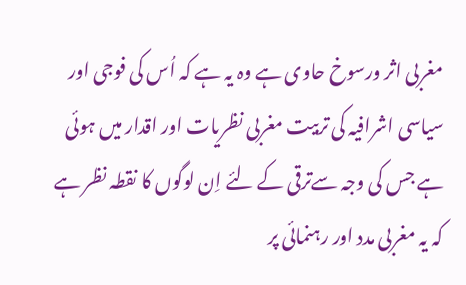مغربی اثر ورسوخ حاوی ہے وہ یہ ہے کہ اُس کی فوجی اور سیاسی اشرافیہ کی تربیت مغربی نظریات اور اقدار میں ہوئی ہے جس کی وجہ سےترقی کے لئے اِن لوگوں کا نقطہ نظر ہے کہ یہ مغربی مدد اور رہنمائی پر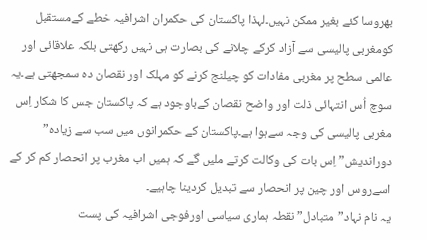بهروسا کئے بغیر ممکن نہیں۔لہذا پاکستان کی حکمران اشرافیہ خطے کےمستقبل کومغربی پالیسی سے آزاد کرکے چلانے کی بصارت ہی نہیں رکھتی بلکہ علاقائی اور عالمی سطح پر مغربی مفادات کو چیلنج کرنے کو مہلک اور نقصان دہ سمجھتی ہے۔یہ سوچ اُس انتہائی ذلت اور واضح نقصان کےباوجود ہے کہ پاکستان جس کا شکار اِس مغربی پالیسی کی وجہ سےہوا ہے۔پاکستان کے حکمرانوں میں سب سے زیادہ” دوراندیش” اِس بات کی وکالت کرتے ملیں گے کہ ہمیں اب مغرب پر انحصار کم کر کے اسےروس اور چین پر انحصار سے تبدیل کردینا چاہیے۔
یہ نام نہاد”متبادل” نقطہ ہماری سیاسی اورفوجی اشرافیہ کی پست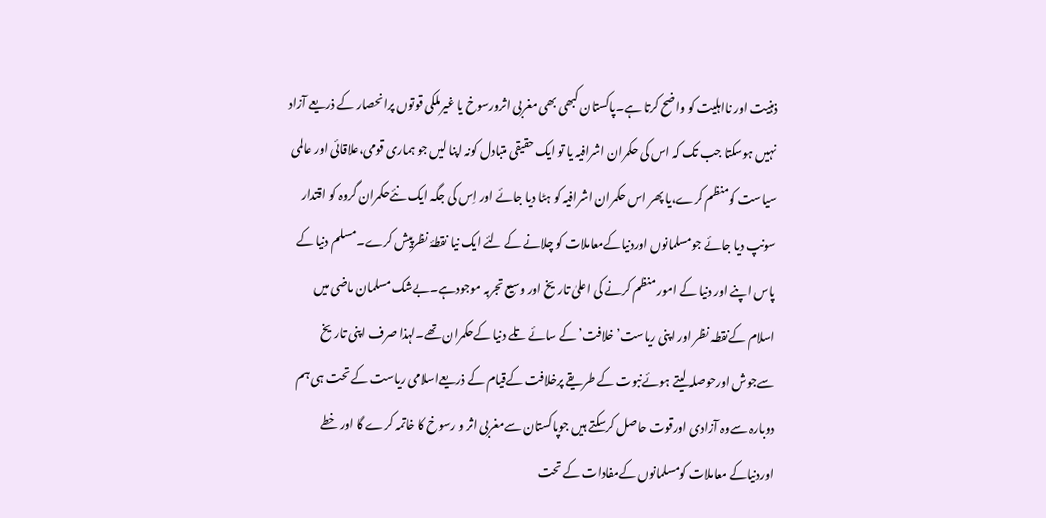ذہنیت اور نااہلیت کو واضح کرتا ہے۔پاکستان کبھی بھی مغربی اثرورسوخ یا غیرملکی قوتوں پرانحصار کے ذریعے آزاد نہیں ہوسکتا جب تک کہ اس کی حکمران اشرافیہ یا تو ایک حقیقی متبادل کونہ اپنا لیں جو ہماری قومی،علاقائی اور عالمی سیاست کومنظم کرے،یا پھر اس حکمران اشرافیہ کو ہٹا دیا جائے اور اِس کی جگہ ایک نئےحکمران گروہ کو اقتدار سونپ دیا جائے جومسلمانوں اوردنیاکےمعاملات کو چلانے کے لئے ایک نیا نقطۂ نظرپیش کرے۔مسلم دنیا کے پاس اپنے اور دنیا کے امور منظم کرنے کی اعلیٰ تاریخ اور وسیع تجربہ موجودہے۔بےشک مسلمان ماضی میں اسلام کےنقطہ نظر اور اپنی ریاست’خلافت’ کے سائے تلے دنیا کےحکمران تھے۔لہذا صرف اپنی تاریخ سےجوش اورحوصلہ لیتے ہوئےنبوت کے طریقے پرخلافت کےقیام کے ذریعےاسلامی ریاست کے تحت ہی ہم دوبارہ سےوہ آزادی اورقوت حاصل کرسکتے ہیں جوپاکستان سےمغربی اثر و رسوخ کا خاتمہ کرے گا اور خطے اوردنیاکے معاملات کومسلمانوں کےمفادات کے تحت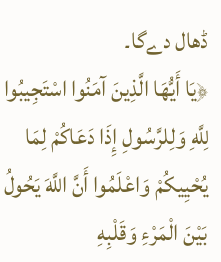ڈھال دےگا۔
﴿يَا أَيُّهَا الَّذِينَ آمَنُوا اسْتَجِيبُوا لِلَّهِ وَلِلرَّسُولِ إِذَا دَعَاكُمْ لِمَا يُحْيِيكُمْ وَاعْلَمُوا أَنَّ اللَّهَ يَحُولُ بَيْنَ الْمَرْءِ وَقَلْبِهِ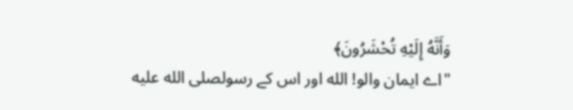وَأَنَّهُ إِلَيْهِ تُحْشَرُونَ﴾
"اے ایمان والو! الله اور اس کے رسولصلى الله عليه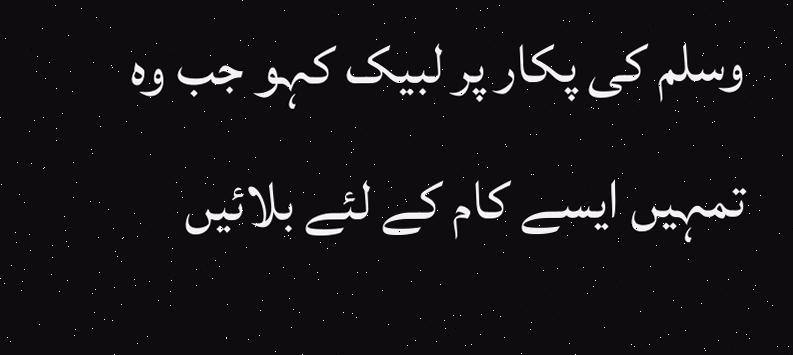وسلم کی پکار پر لبیک کہو جب وہ تمہیں ایسے کام کے لئے بلائیں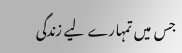جس میں تمہارے لیے زندگی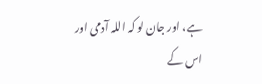ہے، اور جان لو کہ اللہ آدمی اور اس کے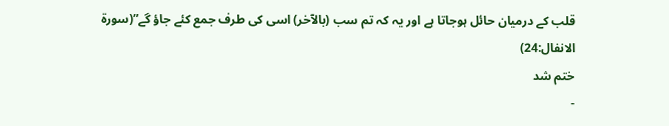قلب کے درمیان حائل ہوجاتا ہے اور یہ کہ تم سب (بالآخر) اسی کی طرف جمع کئے جاؤ گے”(سورة الانفال:24)
ختم شد
-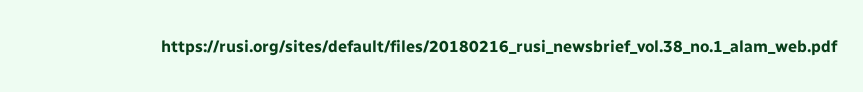https://rusi.org/sites/default/files/20180216_rusi_newsbrief_vol.38_no.1_alam_web.pdf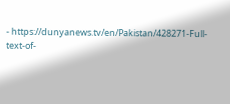- https://dunyanews.tv/en/Pakistan/428271-Full-text-of-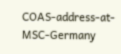COAS-address-at-MSC-Germany